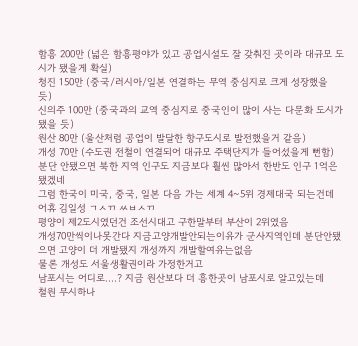함흥 200만 (넓은 함흥평야가 있고 공업시설도 잘 갖춰진 곳이라 대규모 도시가 됐을게 확실)
청진 150만 (중국/러시아/일본 연결하는 무역 중심지로 크게 성장했을 듯)
신의주 100만 (중국과의 교역 중심지로 중국인이 많이 사는 다문화 도시가 됐을 듯)
원산 80만 (울산처럼 공업이 발달한 항구도시로 발전했을거 같음)
개성 70만 (수도권 전철이 연결되어 대규모 주택단지가 들어섰을게 뻔함)
분단 안됐으면 북한 지역 인구도 지금보다 훨씬 많아서 한반도 인구 1억은 됐겠네
그럼 한국이 미국, 중국, 일본 다음 가는 세계 4~5위 경제대국 되는건데
어휴 김일성 ㄱㅅㄲ ㅆㅂㅅㄲ
평양이 제2도시였던건 조선시대고 구한말부터 부산이 2위였음
개성70만씩이나못간다 지금고양개발안되는이유가 군사지역인데 분단안됐으면 고양이 더 개발됐지 개성까지 개발할여유는없음
물론 개성도 서울생활권이라 가정한거고
남포시는 어디로....? 지금 원산보다 더 흥한곳이 남포시로 알고있는데
철원 무시하나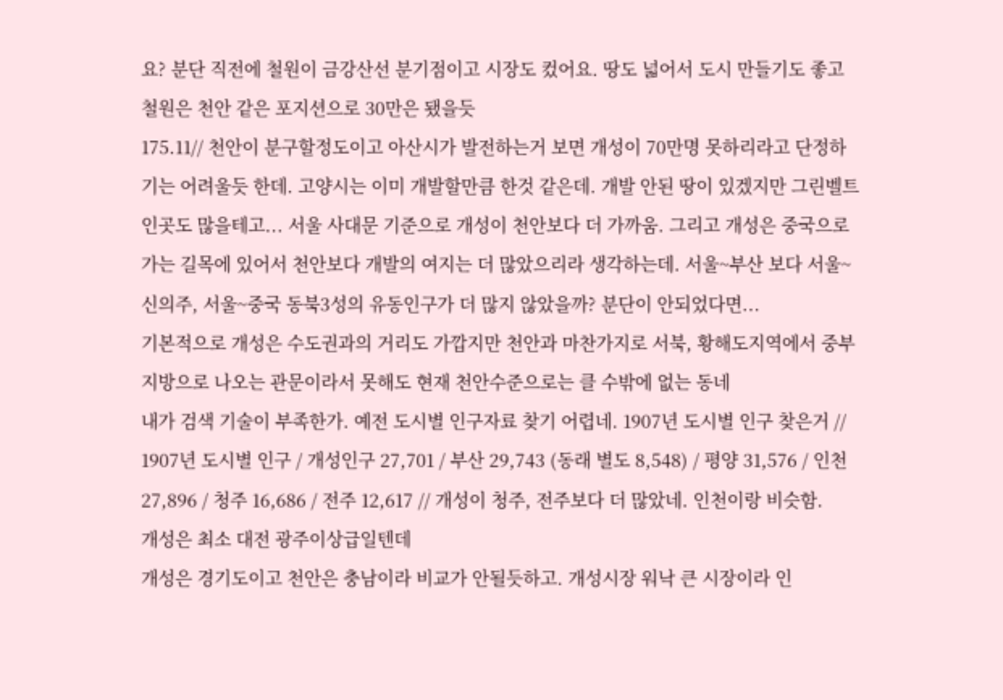요? 분단 직전에 철원이 금강산선 분기점이고 시장도 컸어요. 땅도 넓어서 도시 만들기도 좋고
철원은 천안 같은 포지션으로 30만은 됐을듯
175.11// 천안이 분구할정도이고 아산시가 발전하는거 보면 개성이 70만명 못하리라고 단정하기는 어려울듯 한데. 고양시는 이미 개발할만큼 한것 같은데. 개발 안된 땅이 있겠지만 그린벨트인곳도 많을테고... 서울 사대문 기준으로 개성이 천안보다 더 가까움. 그리고 개성은 중국으로 가는 길목에 있어서 천안보다 개발의 여지는 더 많았으리라 생각하는데. 서울~부산 보다 서울~신의주, 서울~중국 동북3성의 유동인구가 더 많지 않았을까? 분단이 안되었다면...
기본적으로 개성은 수도권과의 거리도 가깝지만 천안과 마찬가지로 서북, 황해도지역에서 중부지방으로 나오는 관문이라서 못해도 현재 천안수준으로는 클 수밖에 없는 동네
내가 검색 기술이 부족한가. 예전 도시별 인구자료 찾기 어렵네. 1907년 도시별 인구 찾은거 // 1907년 도시별 인구 / 개성인구 27,701 / 부산 29,743 (동래 별도 8,548) / 평양 31,576 / 인천 27,896 / 청주 16,686 / 전주 12,617 // 개성이 청주, 전주보다 더 많았네. 인천이랑 비슷함.
개성은 최소 대전 광주이상급일텐데
개성은 경기도이고 천안은 충남이라 비교가 안될듯하고. 개성시장 워낙 큰 시장이라 인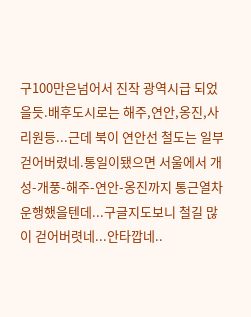구100만은넘어서 진작 광역시급 되었을듯.배후도시로는 해주,연안,옹진,사리원등...근데 북이 연안선 철도는 일부걷어버렸네.통일이됐으면 서울에서 개성-개풍-해주-연안-옹진까지 통근열차 운행했을텐데...구글지도보니 철길 많이 걷어버렷네...안타깝네..